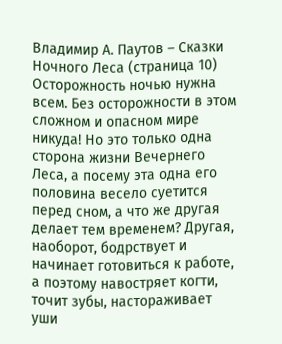Владимир А. Паутов – Сказки Ночного Леса (страница 10)
Осторожность ночью нужна всем. Без осторожности в этом сложном и опасном мире никуда! Но это только одна сторона жизни Вечернего Леса, а посему эта одна его половина весело суетится перед сном, а что же другая делает тем временем? Другая, наоборот, бодрствует и начинает готовиться к работе, а поэтому навостряет когти, точит зубы, настораживает уши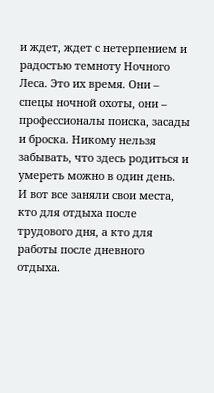и ждет, ждет с нетерпением и радостью темноту Ночного Леса. Это их время. Они – спецы ночной охоты, они – профессионалы поиска, засады и броска. Никому нельзя забывать, что здесь родиться и умереть можно в один день.
И вот все заняли свои места, кто для отдыха после трудового дня, а кто для работы после дневного отдыха.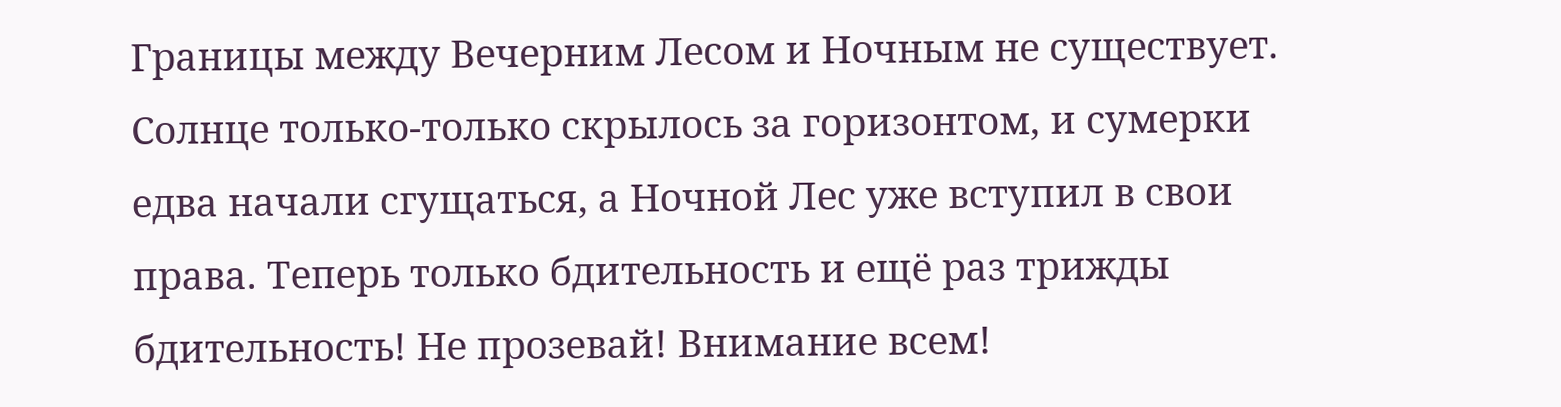Границы между Вечерним Лесом и Ночным не существует. Солнце только-только скрылось за горизонтом, и сумерки едва начали сгущаться, а Ночной Лес уже вступил в свои права. Теперь только бдительность и ещё раз трижды бдительность! Не прозевай! Внимание всем!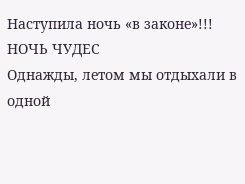Наступила ночь «в законе»!!!
НОЧЬ ЧУДЕС
Однажды, летом мы отдыхали в одной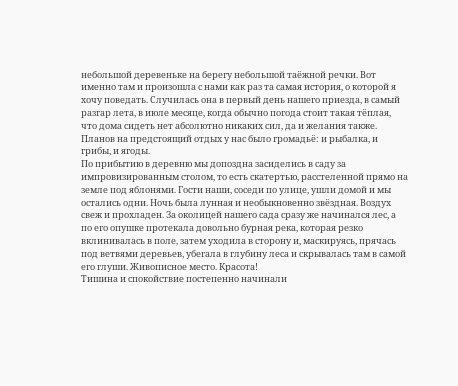небольшой деревеньке на берегу небольшой таёжной речки. Вот именно там и произошла с нами как раз та самая история, о которой я хочу поведать. Случилась она в первый день нашего приезда, в самый разгар лета, в июле месяце, когда обычно погода стоит такая тёплая, что дома сидеть нет абсолютно никаких сил, да и желания также. Планов на предстоящий отдых у нас было громадьё: и рыбалка, и грибы, и ягоды.
По прибытию в деревню мы допоздна засиделись в саду за импровизированным столом, то есть скатертью, расстеленной прямо на земле под яблонями. Гости наши, соседи по улице, ушли домой и мы остались одни. Ночь была лунная и необыкновенно звёздная. Воздух свеж и прохладен. За околицей нашего сада сразу же начинался лес, а по его опушке протекала довольно бурная река, которая резко вклинивалась в поле, затем уходила в сторону и, маскируясь, прячась под ветвями деревьев, убегала в глубину леса и скрывалась там в самой его глуши. Живописное место. Красота!
Тишина и спокойствие постепенно начинали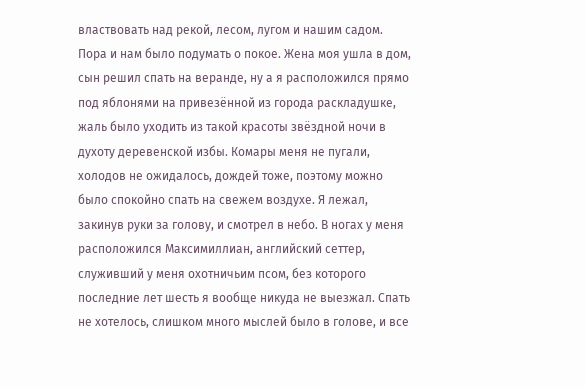властвовать над рекой, лесом, лугом и нашим садом. Пора и нам было подумать о покое. Жена моя ушла в дом, сын решил спать на веранде, ну а я расположился прямо под яблонями на привезённой из города раскладушке, жаль было уходить из такой красоты звёздной ночи в духоту деревенской избы. Комары меня не пугали, холодов не ожидалось, дождей тоже, поэтому можно было спокойно спать на свежем воздухе. Я лежал, закинув руки за голову, и смотрел в небо. В ногах у меня расположился Максимиллиан, английский сеттер, служивший у меня охотничьим псом, без которого последние лет шесть я вообще никуда не выезжал. Спать не хотелось, слишком много мыслей было в голове, и все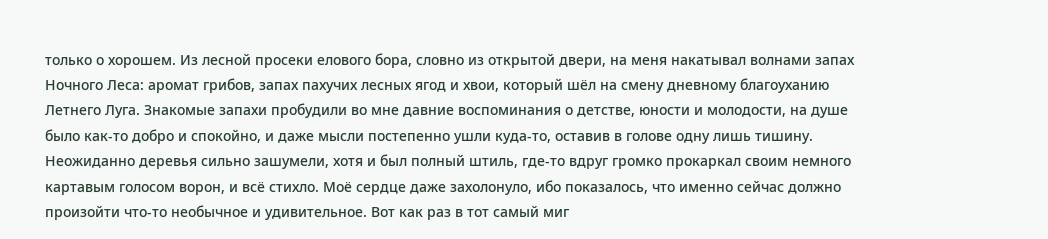только о хорошем. Из лесной просеки елового бора, словно из открытой двери, на меня накатывал волнами запах Ночного Леса: аромат грибов, запах пахучих лесных ягод и хвои, который шёл на смену дневному благоуханию Летнего Луга. Знакомые запахи пробудили во мне давние воспоминания о детстве, юности и молодости, на душе было как-то добро и спокойно, и даже мысли постепенно ушли куда-то, оставив в голове одну лишь тишину.
Неожиданно деревья сильно зашумели, хотя и был полный штиль, где-то вдруг громко прокаркал своим немного картавым голосом ворон, и всё стихло. Моё сердце даже захолонуло, ибо показалось, что именно сейчас должно произойти что-то необычное и удивительное. Вот как раз в тот самый миг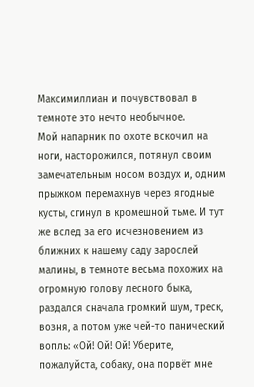Максимиллиан и почувствовал в темноте это нечто необычное.
Мой напарник по охоте вскочил на ноги, насторожился, потянул своим замечательным носом воздух и, одним прыжком перемахнув через ягодные кусты, сгинул в кромешной тьме. И тут же вслед за его исчезновением из ближних к нашему саду зарослей малины, в темноте весьма похожих на огромную голову лесного быка, раздался сначала громкий шум, треск, возня, а потом уже чей-то панический вопль: «Ой! Ой! Ой! Уберите, пожалуйста, собаку, она порвёт мне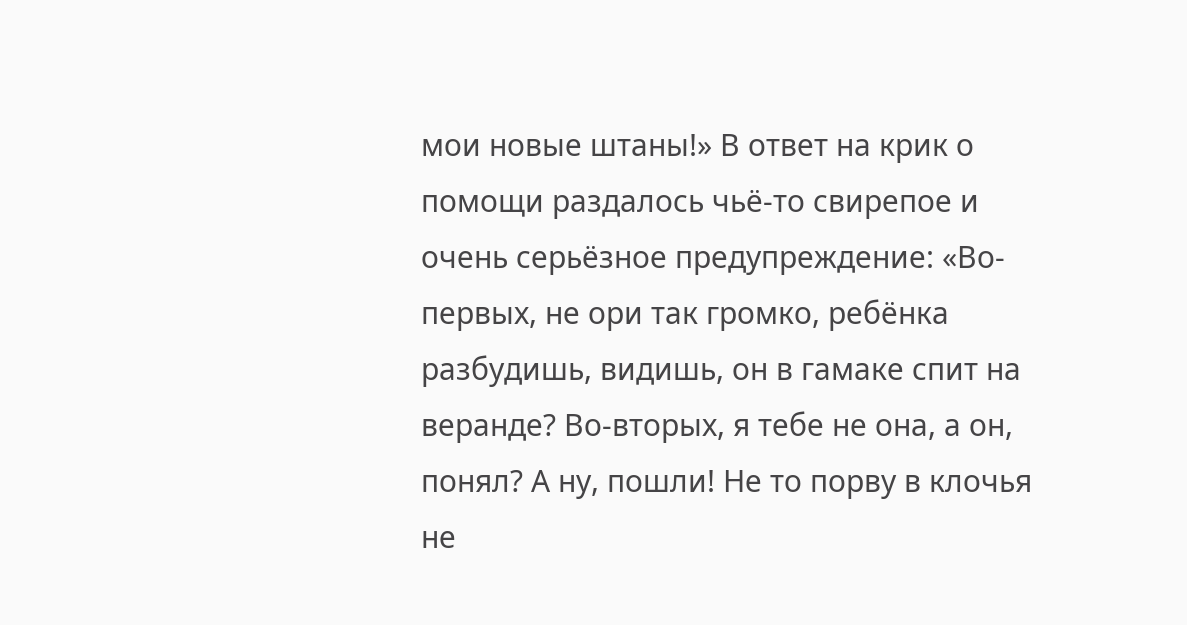мои новые штаны!» В ответ на крик о помощи раздалось чьё-то свирепое и очень серьёзное предупреждение: «Во-первых, не ори так громко, ребёнка разбудишь, видишь, он в гамаке спит на веранде? Во-вторых, я тебе не она, а он, понял? А ну, пошли! Не то порву в клочья не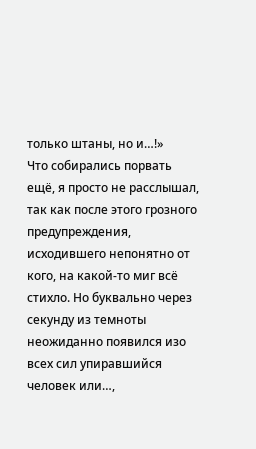только штаны, но и…!»
Что собирались порвать ещё, я просто не расслышал, так как после этого грозного предупреждения, исходившего непонятно от кого, на какой-то миг всё стихло. Но буквально через секунду из темноты неожиданно появился изо всех сил упиравшийся человек или…,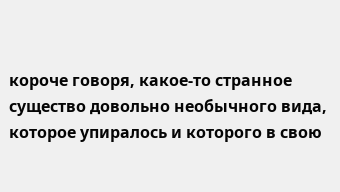короче говоря, какое-то странное существо довольно необычного вида, которое упиралось и которого в свою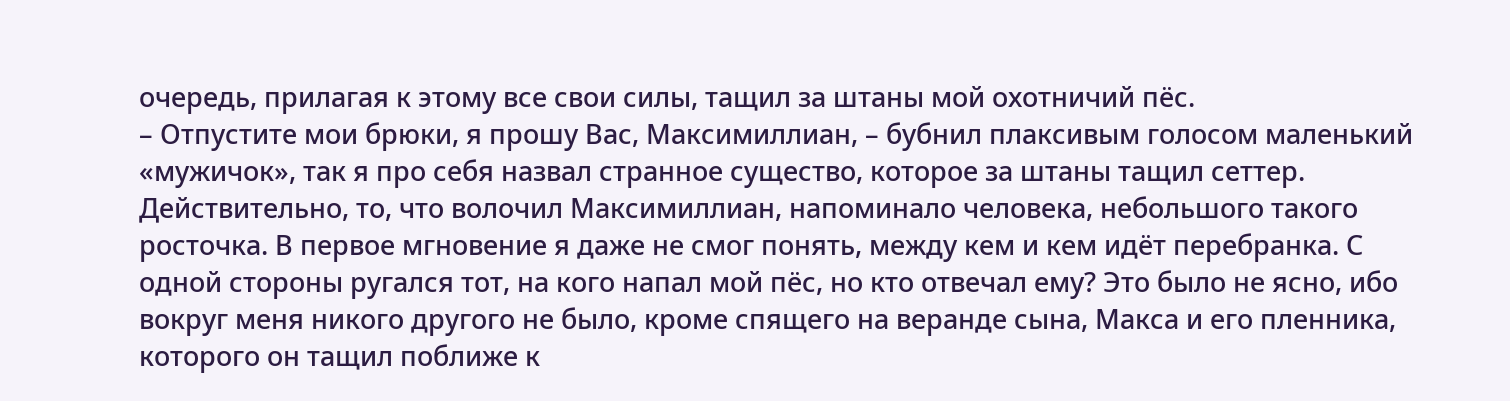очередь, прилагая к этому все свои силы, тащил за штаны мой охотничий пёс.
– Отпустите мои брюки, я прошу Вас, Максимиллиан, – бубнил плаксивым голосом маленький «мужичок», так я про себя назвал странное существо, которое за штаны тащил сеттер.
Действительно, то, что волочил Максимиллиан, напоминало человека, небольшого такого росточка. В первое мгновение я даже не смог понять, между кем и кем идёт перебранка. С одной стороны ругался тот, на кого напал мой пёс, но кто отвечал ему? Это было не ясно, ибо вокруг меня никого другого не было, кроме спящего на веранде сына, Макса и его пленника, которого он тащил поближе к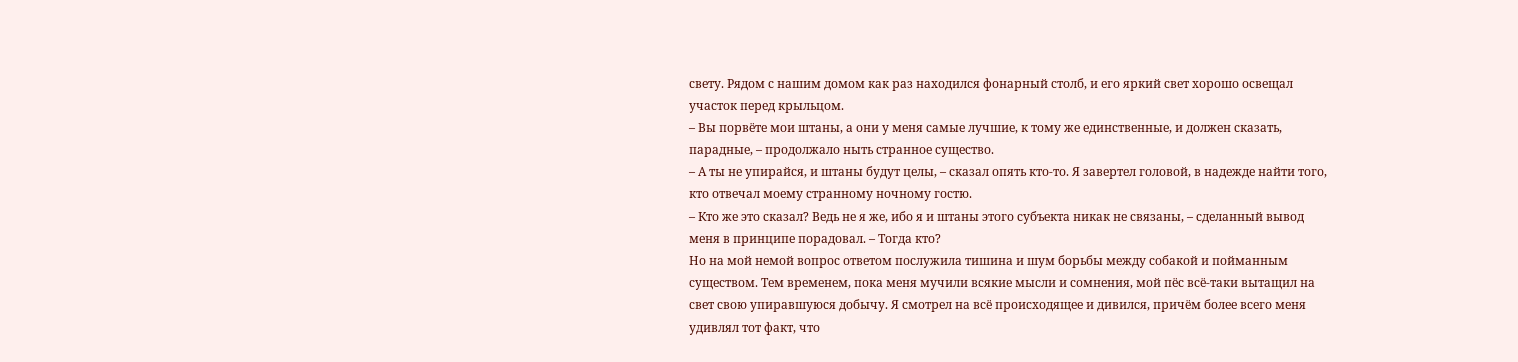свету. Рядом с нашим домом как раз находился фонарный столб, и его яркий свет хорошо освещал участок перед крыльцом.
– Вы порвёте мои штаны, а они у меня самые лучшие, к тому же единственные, и должен сказать, парадные, – продолжало ныть странное существо.
– А ты не упирайся, и штаны будут целы, – сказал опять кто-то. Я завертел головой, в надежде найти того, кто отвечал моему странному ночному гостю.
– Кто же это сказал? Ведь не я же, ибо я и штаны этого субъекта никак не связаны, – сделанный вывод меня в принципе порадовал. – Тогда кто?
Но на мой немой вопрос ответом послужила тишина и шум борьбы между собакой и пойманным существом. Тем временем, пока меня мучили всякие мысли и сомнения, мой пёс всё-таки вытащил на свет свою упиравшуюся добычу. Я смотрел на всё происходящее и дивился, причём более всего меня удивлял тот факт, что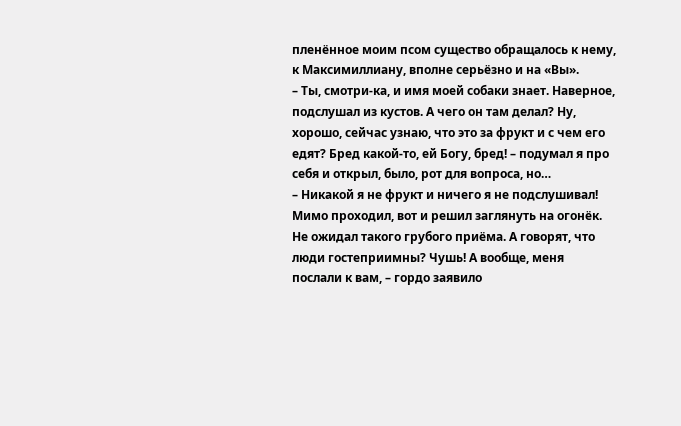пленённое моим псом существо обращалось к нему, к Максимиллиану, вполне серьёзно и на «Вы».
– Ты, смотри-ка, и имя моей собаки знает. Наверное, подслушал из кустов. А чего он там делал? Ну, хорошо, сейчас узнаю, что это за фрукт и с чем его едят? Бред какой-то, ей Богу, бред! – подумал я про себя и открыл, было, рот для вопроса, но…
– Никакой я не фрукт и ничего я не подслушивал! Мимо проходил, вот и решил заглянуть на огонёк. Не ожидал такого грубого приёма. А говорят, что люди гостеприимны? Чушь! А вообще, меня послали к вам, – гордо заявило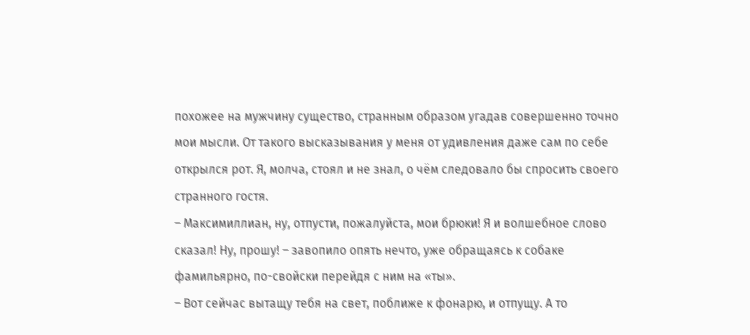похожее на мужчину существо, странным образом угадав совершенно точно мои мысли. От такого высказывания у меня от удивления даже сам по себе открылся рот. Я, молча, стоял и не знал, о чём следовало бы спросить своего странного гостя.
– Максимиллиан, ну, отпусти, пожалуйста, мои брюки! Я и волшебное слово сказал! Ну, прошу! – завопило опять нечто, уже обращаясь к собаке фамильярно, по-свойски перейдя с ним на «ты».
– Вот сейчас вытащу тебя на свет, поближе к фонарю, и отпущу. А то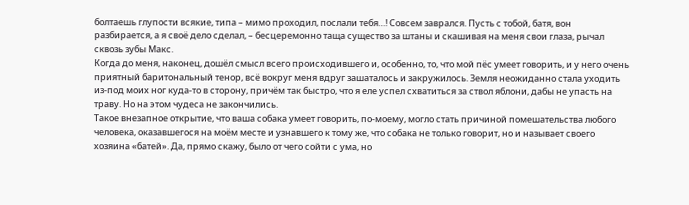болтаешь глупости всякие, типа – мимо проходил, послали тебя…! Совсем заврался. Пусть с тобой, батя, вон разбирается, а я своё дело сделал, – бесцеремонно таща существо за штаны и скашивая на меня свои глаза, рычал сквозь зубы Макс.
Когда до меня, наконец, дошёл смысл всего происходившего и, особенно, то, что мой пёс умеет говорить, и у него очень приятный баритональный тенор, всё вокруг меня вдруг зашаталось и закружилось. Земля неожиданно стала уходить из-под моих ног куда-то в сторону, причём так быстро, что я еле успел схватиться за ствол яблони, дабы не упасть на траву. Но на этом чудеса не закончились.
Такое внезапное открытие, что ваша собака умеет говорить, по-моему, могло стать причиной помешательства любого человека, оказавшегося на моём месте и узнавшего к тому же, что собака не только говорит, но и называет своего хозяина «батей». Да, прямо скажу, было от чего сойти с ума, но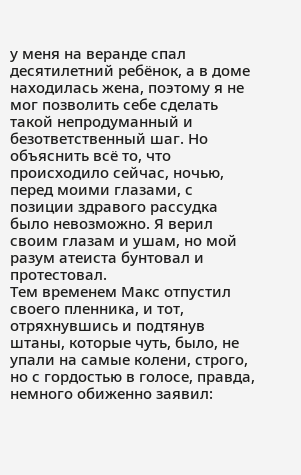у меня на веранде спал десятилетний ребёнок, а в доме находилась жена, поэтому я не мог позволить себе сделать такой непродуманный и безответственный шаг. Но объяснить всё то, что происходило сейчас, ночью, перед моими глазами, с позиции здравого рассудка было невозможно. Я верил своим глазам и ушам, но мой разум атеиста бунтовал и протестовал.
Тем временем Макс отпустил своего пленника, и тот, отряхнувшись и подтянув штаны, которые чуть, было, не упали на самые колени, строго, но с гордостью в голосе, правда, немного обиженно заявил: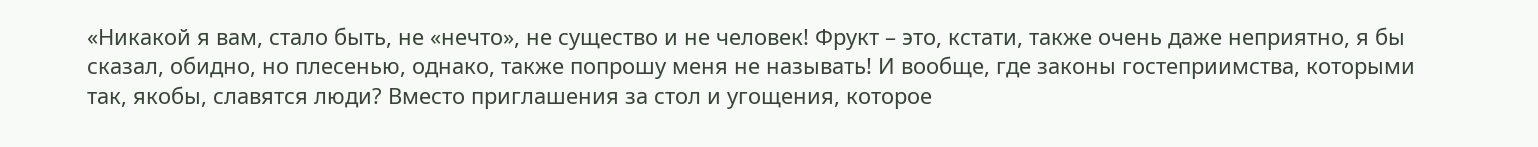«Никакой я вам, стало быть, не «нечто», не существо и не человек! Фрукт – это, кстати, также очень даже неприятно, я бы сказал, обидно, но плесенью, однако, также попрошу меня не называть! И вообще, где законы гостеприимства, которыми так, якобы, славятся люди? Вместо приглашения за стол и угощения, которое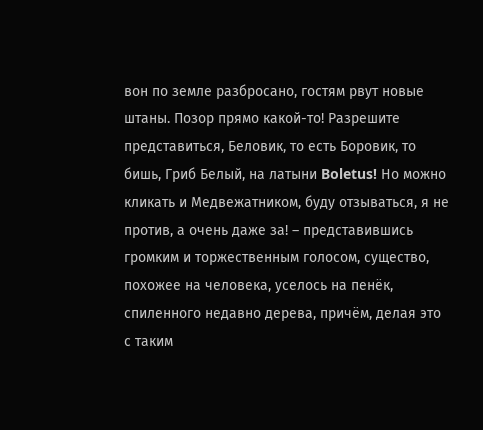вон по земле разбросано, гостям рвут новые штаны. Позор прямо какой-то! Разрешите представиться, Беловик, то есть Боровик, то бишь, Гриб Белый, на латыни Boletus! Но можно кликать и Медвежатником, буду отзываться, я не против, а очень даже за! – представившись громким и торжественным голосом, существо, похожее на человека, уселось на пенёк, спиленного недавно дерева, причём, делая это с таким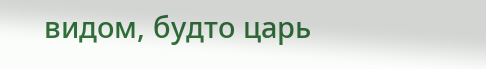видом, будто царь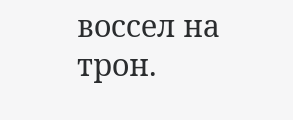воссел на трон.